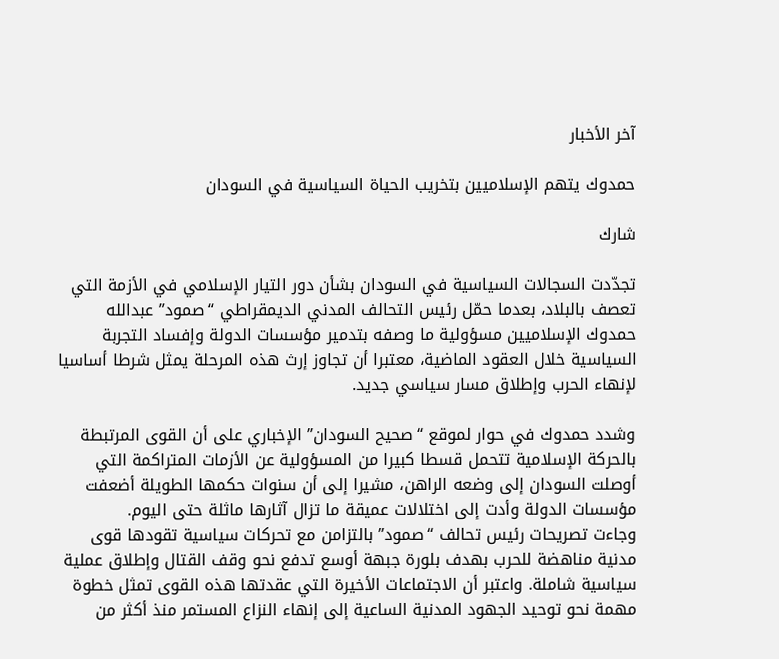آخر الأخبار

حمدوك يتهم الإسلاميين بتخريب الحياة السياسية في السودان

شارك

تجدّدت السجالات السياسية في السودان بشأن دور التيار الإسلامي في الأزمة التي تعصف بالبلاد، بعدما حمّل رئيس التحالف المدني الديمقراطي “صمود” عبدالله حمدوك الإسلاميين مسؤولية ما وصفه بتدمير مؤسسات الدولة وإفساد التجربة السياسية خلال العقود الماضية، معتبرا أن تجاوز إرث هذه المرحلة يمثل شرطا أساسيا لإنهاء الحرب وإطلاق مسار سياسي جديد.

وشدد حمدوك في حوار لموقع “صحيح السودان” الإخباري على أن القوى المرتبطة بالحركة الإسلامية تتحمل قسطا كبيرا من المسؤولية عن الأزمات المتراكمة التي أوصلت السودان إلى وضعه الراهن، مشيرا إلى أن سنوات حكمها الطويلة أضعفت مؤسسات الدولة وأدت إلى اختلالات عميقة ما تزال آثارها ماثلة حتى اليوم.
وجاءت تصريحات رئيس تحالف “صمود” بالتزامن مع تحركات سياسية تقودها قوى مدنية مناهضة للحرب بهدف بلورة جبهة أوسع تدفع نحو وقف القتال وإطلاق عملية سياسية شاملة. واعتبر أن الاجتماعات الأخيرة التي عقدتها هذه القوى تمثل خطوة مهمة نحو توحيد الجهود المدنية الساعية إلى إنهاء النزاع المستمر منذ أكثر من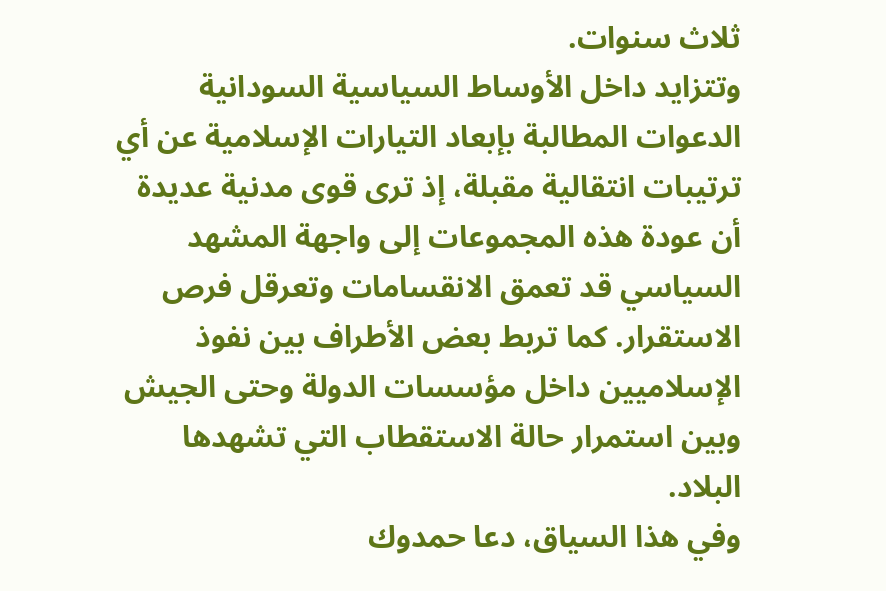ثلاث سنوات.
وتتزايد داخل الأوساط السياسية السودانية الدعوات المطالبة بإبعاد التيارات الإسلامية عن أي ترتيبات انتقالية مقبلة، إذ ترى قوى مدنية عديدة أن عودة هذه المجموعات إلى واجهة المشهد السياسي قد تعمق الانقسامات وتعرقل فرص الاستقرار. كما تربط بعض الأطراف بين نفوذ الإسلاميين داخل مؤسسات الدولة وحتى الجيش وبين استمرار حالة الاستقطاب التي تشهدها البلاد.
وفي هذا السياق، دعا حمدوك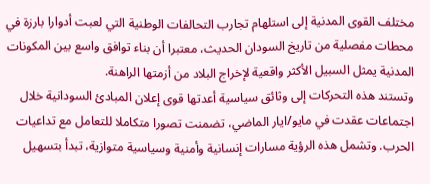مختلف القوى المدنية إلى استلهام تجارب التحالفات الوطنية التي لعبت أدوارا بارزة في محطات مفصلية من تاريخ السودان الحديث، معتبرا أن بناء توافق واسع بين المكونات المدنية يمثل السبيل الأكثر واقعية لإخراج البلاد من أزمتها الراهنة.
وتستند هذه التحركات إلى وثائق سياسية أعدتها قوى إعلان المبادئ السودانية خلال اجتماعات عقدت في مايو/ايار الماضي، تضمنت تصورا متكاملا للتعامل مع تداعيات الحرب. وتشمل هذه الرؤية مسارات إنسانية وأمنية وسياسية متوازية، تبدأ بتسهيل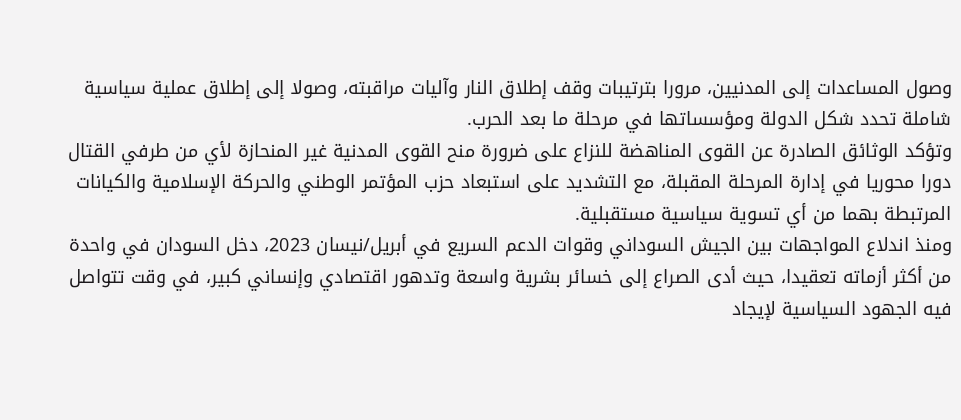وصول المساعدات إلى المدنيين، مرورا بترتيبات وقف إطلاق النار وآليات مراقبته، وصولا إلى إطلاق عملية سياسية شاملة تحدد شكل الدولة ومؤسساتها في مرحلة ما بعد الحرب.
وتؤكد الوثائق الصادرة عن القوى المناهضة للنزاع على ضرورة منح القوى المدنية غير المنحازة لأي من طرفي القتال دورا محوريا في إدارة المرحلة المقبلة، مع التشديد على استبعاد حزب المؤتمر الوطني والحركة الإسلامية والكيانات المرتبطة بهما من أي تسوية سياسية مستقبلية.
ومنذ اندلاع المواجهات بين الجيش السوداني وقوات الدعم السريع في أبريل/نيسان 2023، دخل السودان في واحدة من أكثر أزماته تعقيدا، حيث أدى الصراع إلى خسائر بشرية واسعة وتدهور اقتصادي وإنساني كبير، في وقت تتواصل فيه الجهود السياسية لإيجاد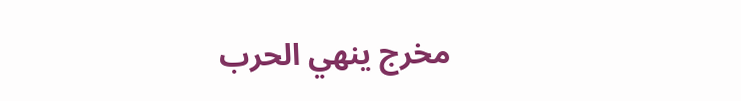مخرج ينهي الحرب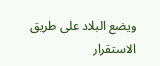ويضع البلاد على طريق الاستقرار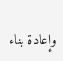وإعادة بناء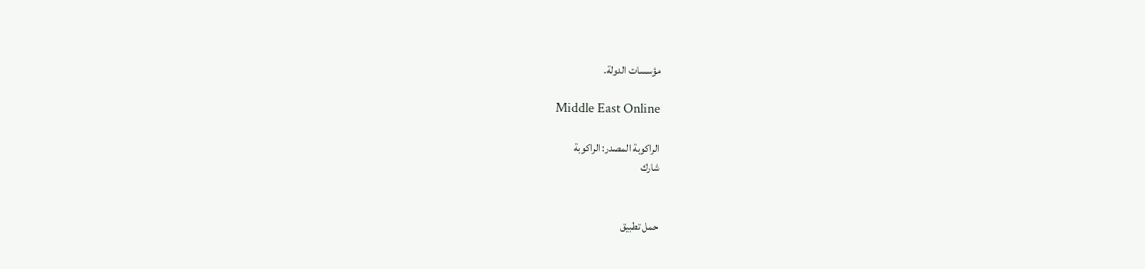مؤسسات الدولة.

Middle East Online

الراكوبة المصدر: الراكوبة
شارك


حمل تطبيق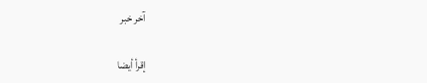آخر خبر

إقرأ أيضا